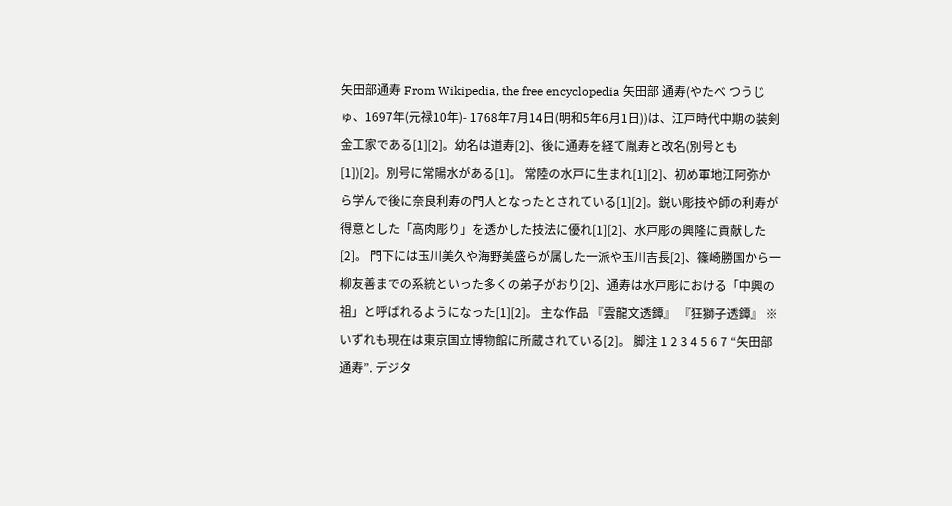矢田部通寿 From Wikipedia, the free encyclopedia 矢田部 通寿(やたべ つうじゅ、1697年(元禄10年)- 1768年7月14日(明和5年6月1日))は、江戸時代中期の装剣金工家である[1][2]。幼名は道寿[2]、後に通寿を経て胤寿と改名(別号とも[1])[2]。別号に常陽水がある[1]。 常陸の水戸に生まれ[1][2]、初め軍地江阿弥から学んで後に奈良利寿の門人となったとされている[1][2]。鋭い彫技や師の利寿が得意とした「高肉彫り」を透かした技法に優れ[1][2]、水戸彫の興隆に貢献した[2]。 門下には玉川美久や海野美盛らが属した一派や玉川吉長[2]、篠崎勝国から一柳友善までの系統といった多くの弟子がおり[2]、通寿は水戸彫における「中興の祖」と呼ばれるようになった[1][2]。 主な作品 『雲龍文透鐔』 『狂獅子透鐔』 ※いずれも現在は東京国立博物館に所蔵されている[2]。 脚注 1 2 3 4 5 6 7 “矢田部通寿”. デジタ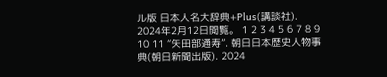ル版 日本人名大辞典+Plus(講談社). 2024年2月12日閲覧。 1 2 3 4 5 6 7 8 9 10 11 “矢田部通寿”. 朝日日本歴史人物事典(朝日新聞出版). 2024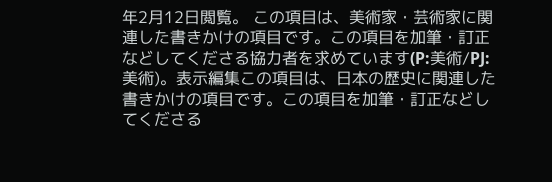年2月12日閲覧。 この項目は、美術家・芸術家に関連した書きかけの項目です。この項目を加筆・訂正などしてくださる協力者を求めています(P:美術/PJ:美術)。表示編集この項目は、日本の歴史に関連した書きかけの項目です。この項目を加筆・訂正などしてくださる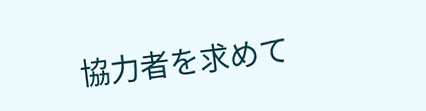協力者を求めて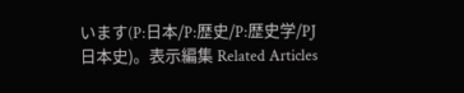います(P:日本/P:歴史/P:歴史学/PJ日本史)。表示編集 Related Articles